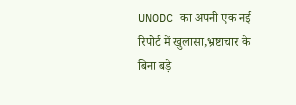UNODC का अपनी एक नई रिपोर्ट में खुलासा,भ्रष्टाचार के बिना बड़े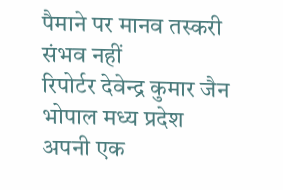पैमाने पर मानव तस्करी संभव नहीं
रिपोर्टर देवेन्द्र कुमार जैन भोपाल मध्य प्रदेश
अपनी एक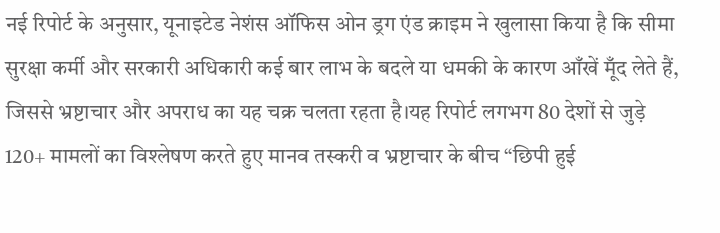नई रिपोर्ट के अनुसार, यूनाइटेड नेशंस ऑफिस ओन ड्रग एंड क्राइम ने खुलासा किया है कि सीमा सुरक्षा कर्मी और सरकारी अधिकारी कई बार लाभ के बदले या धमकी के कारण आँखें मूँद लेते हैं, जिससे भ्रष्टाचार और अपराध का यह चक्र चलता रहता है।यह रिपोर्ट लगभग 80 देशों से जुड़े 120+ मामलों का विश्लेषण करते हुए मानव तस्करी व भ्रष्टाचार के बीच “छिपी हुई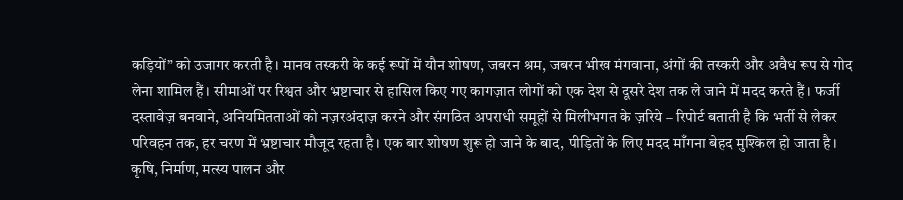कड़ियों” को उजागर करती है। मानव तस्करी के कई रूपों में यौन शोषण, जबरन श्रम, जबरन भीख मंगवाना, अंगों की तस्करी और अवैध रूप से गोद लेना शामिल हैं। सीमाओं पर रिश्वत और भ्रष्टाचार से हासिल किए गए कागज़ात लोगों को एक देश से दूसरे देश तक ले जाने में मदद करते हैं। फर्जी दस्तावेज़ बनवाने, अनियमितताओं को नज़रअंदाज़ करने और संगठित अपराधी समूहों से मिलीभगत के ज़रिये – रिपोर्ट बताती है कि भर्ती से लेकर परिवहन तक, हर चरण में भ्रष्टाचार मौजूद रहता है। एक बार शोषण शुरू हो जाने के बाद, पीड़ितों के लिए मदद माँगना बेहद मुश्किल हो जाता है। कृषि, निर्माण, मत्स्य पालन और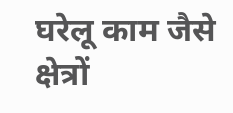घरेलू काम जैसे क्षेत्रों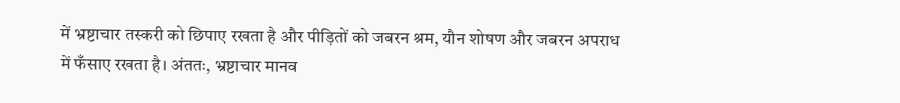में भ्रष्टाचार तस्करी को छिपाए रखता है और पीड़ितों को जबरन श्रम, यौन शोषण और जबरन अपराध में फँसाए रखता है। अंततः, भ्रष्टाचार मानव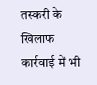तस्करी के खिलाफ कार्रवाई में भी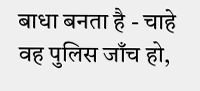बाधा बनता है - चाहे वह पुलिस जाँच हो,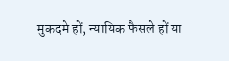मुकदमे हों, न्यायिक फैसले हों या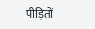पीड़ितों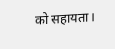को सहायता।